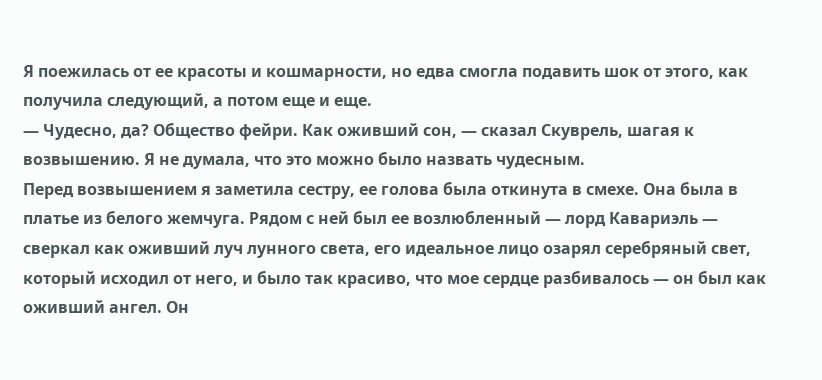Я поежилась от ее красоты и кошмарности, но едва смогла подавить шок от этого, как получила следующий, а потом еще и еще.
— Чудесно, да? Общество фейри. Как оживший сон, — сказал Скуврель, шагая к возвышению. Я не думала, что это можно было назвать чудесным.
Перед возвышением я заметила сестру, ее голова была откинута в смехе. Она была в платье из белого жемчуга. Рядом с ней был ее возлюбленный — лорд Кавариэль — сверкал как оживший луч лунного света, его идеальное лицо озарял серебряный свет, который исходил от него, и было так красиво, что мое сердце разбивалось — он был как оживший ангел. Он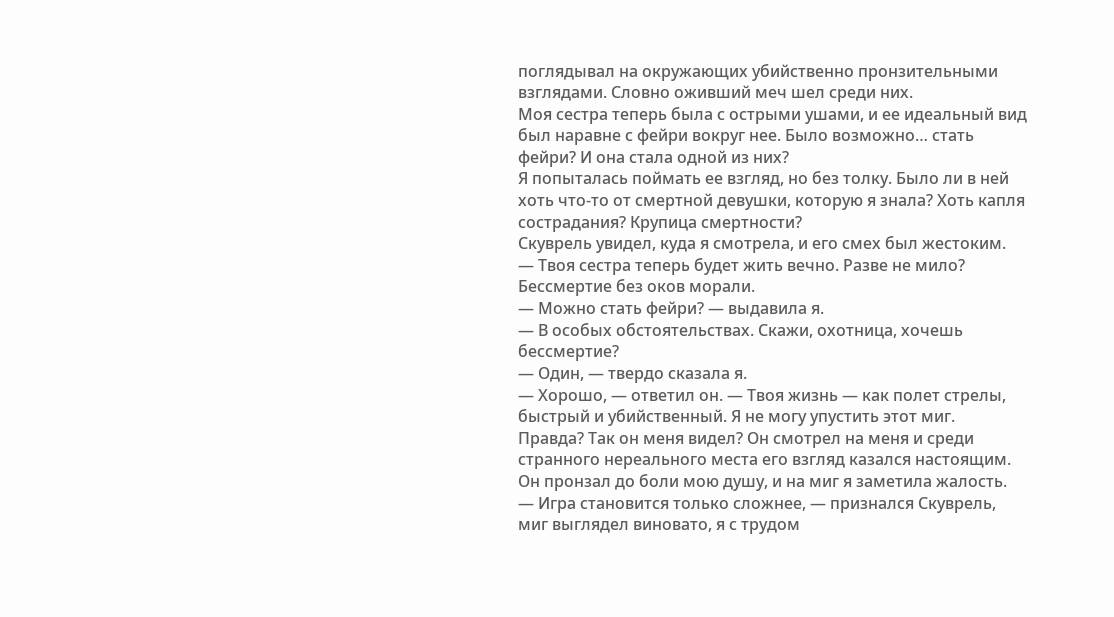поглядывал на окружающих убийственно пронзительными взглядами. Словно оживший меч шел среди них.
Моя сестра теперь была с острыми ушами, и ее идеальный вид был наравне с фейри вокруг нее. Было возможно… стать фейри? И она стала одной из них?
Я попыталась поймать ее взгляд, но без толку. Было ли в ней хоть что-то от смертной девушки, которую я знала? Хоть капля сострадания? Крупица смертности?
Скуврель увидел, куда я смотрела, и его смех был жестоким.
— Твоя сестра теперь будет жить вечно. Разве не мило? Бессмертие без оков морали.
— Можно стать фейри? — выдавила я.
— В особых обстоятельствах. Скажи, охотница, хочешь бессмертие?
— Один, — твердо сказала я.
— Хорошо, — ответил он. — Твоя жизнь — как полет стрелы, быстрый и убийственный. Я не могу упустить этот миг.
Правда? Так он меня видел? Он смотрел на меня и среди странного нереального места его взгляд казался настоящим. Он пронзал до боли мою душу, и на миг я заметила жалость.
— Игра становится только сложнее, — признался Скуврель, миг выглядел виновато, я с трудом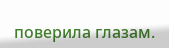поверила глазам.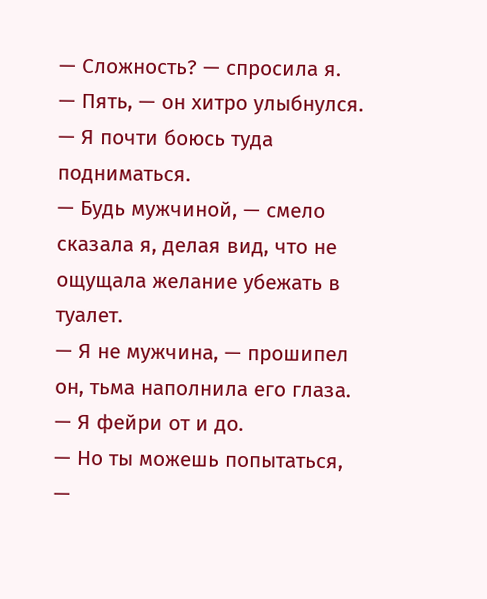— Сложность? — спросила я.
— Пять, — он хитро улыбнулся. — Я почти боюсь туда подниматься.
— Будь мужчиной, — смело сказала я, делая вид, что не ощущала желание убежать в туалет.
— Я не мужчина, — прошипел он, тьма наполнила его глаза. — Я фейри от и до.
— Но ты можешь попытаться, —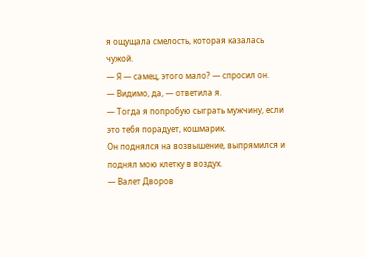я ощущала смелость, которая казалась чужой.
— Я — самец, этого мало? — спросил он.
— Видимо, да, — ответила я.
— Тогда я попробую сыграть мужчину, если это тебя порадует, кошмарик.
Он поднялся на возвышение, выпрямился и поднял мою клетку в воздух.
— Валет Дворов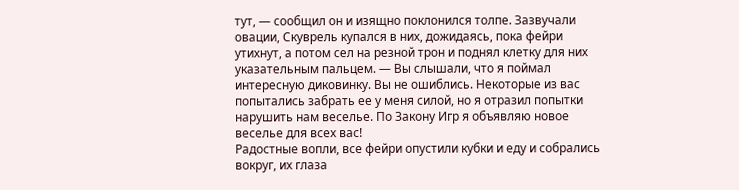тут, — сообщил он и изящно поклонился толпе. Зазвучали овации, Скуврель купался в них, дожидаясь, пока фейри утихнут, а потом сел на резной трон и поднял клетку для них указательным пальцем. — Вы слышали, что я поймал интересную диковинку. Вы не ошиблись. Некоторые из вас попытались забрать ее у меня силой, но я отразил попытки нарушить нам веселье. По Закону Игр я объявляю новое веселье для всех вас!
Радостные вопли, все фейри опустили кубки и еду и собрались вокруг, их глаза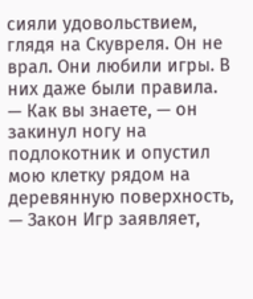сияли удовольствием, глядя на Скувреля. Он не врал. Они любили игры. В них даже были правила.
— Как вы знаете, — он закинул ногу на подлокотник и опустил мою клетку рядом на деревянную поверхность, — Закон Игр заявляет,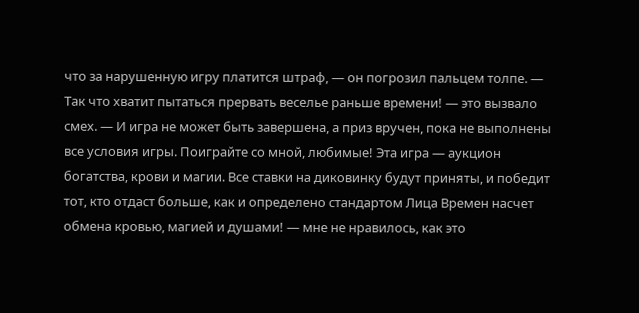что за нарушенную игру платится штраф, — он погрозил пальцем толпе. — Так что хватит пытаться прервать веселье раньше времени! — это вызвало смех. — И игра не может быть завершена, а приз вручен, пока не выполнены все условия игры. Поиграйте со мной, любимые! Эта игра — аукцион богатства, крови и магии. Все ставки на диковинку будут приняты, и победит тот, кто отдаст больше, как и определено стандартом Лица Времен насчет обмена кровью, магией и душами! — мне не нравилось, как это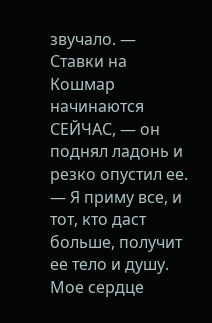звучало. — Ставки на Кошмар начинаются СЕЙЧАС, — он поднял ладонь и резко опустил ее. — Я приму все, и тот, кто даст больше, получит ее тело и душу.
Мое сердце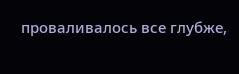проваливалось все глубже,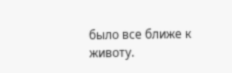было все ближе к животу.